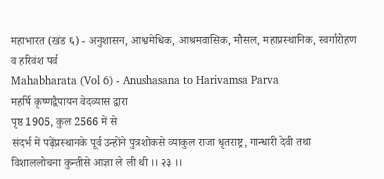महाभारत (खंड ६) - अनुशासन, आश्वमेधिक, आश्रमवासिक, मौसल, महाप्रस्थानिक, स्वर्गारोहण व हरिवंश पर्व
Mahabharata (Vol 6) - Anushasana to Harivamsa Parva
महर्षि कृष्णद्वैपायन वेदव्यास द्वारा
पृष्ठ 1905, कुल 2566 में से
संदर्भ में पढ़ेंप्रस्थानके पूर्व उन्होंने पुत्रशोकसे व्याकुल राजा धृतराष्ट्र, गान्धारी देवी तथा
विशाललोचना कुन्तीसे आज्ञा ले ली थी ।। २३ ।।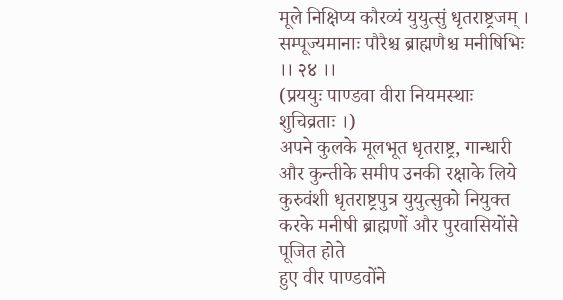मूले निक्षिप्य कौरव्यं युयुत्सुं धृतराष्ट्रजम् ।
सम्पूज्यमानाः पौरैश्च ब्राह्मणैश्च मनीषिभिः ।। २४ ।।
(प्रययुः पाण्डवा वीरा नियमस्थाः शुचिव्रताः ।)
अपने कुलके मूलभूत धृतराष्ट्र, गान्धारी और कुन्तीके समीप उनकी रक्षाके लिये
कुरुवंशी धृतराष्ट्रपुत्र युयुत्सुको नियुक्त करके मनीषी ब्राह्मणों और पुरवासियोंसे पूजित होते
हुए वीर पाण्डवोंने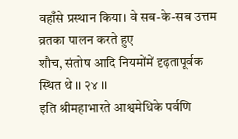वहाँसे प्रस्थान किया। वे सब-के-सब उत्तम व्रतका पालन करते हुए
शौच, संतोष आदि नियमोंमें दृढ़तापूर्वक स्थित थे ।। २४ ।।
इति श्रीमहाभारते आश्वमेधिके पर्वणि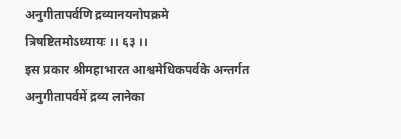अनुगीतापर्वणि द्रव्यानयनोपक्रमे
त्रिषष्टितमोऽध्यायः ।। ६३ ।।
इस प्रकार श्रीमहाभारत आश्वमेधिकपर्वके अन्तर्गत अनुगीतापर्वमें द्रव्य लानेका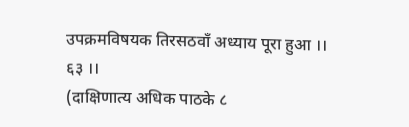उपक्रमविषयक तिरसठवाँ अध्याय पूरा हुआ ।। ६३ ।।
(दाक्षिणात्य अधिक पाठके ८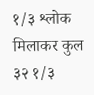१/३ श्लोक मिलाकर कुल ३२ १/३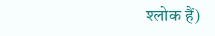श्लोक हैं)